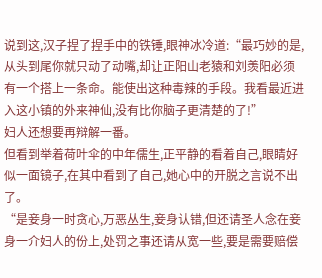说到这,汉子捏了捏手中的铁锤,眼神冰冷道:“最巧妙的是,从头到尾你就只动了动嘴,却让正阳山老猿和刘羡阳必须有一个搭上一条命。能使出这种毒辣的手段。我看最近进入这小镇的外来神仙,没有比你脑子更清楚的了!”
妇人还想要再辩解一番。
但看到举着荷叶伞的中年儒生,正平静的看着自己,眼睛好似一面镜子,在其中看到了自己,她心中的开脱之言说不出了。
“是妾身一时贪心,万恶丛生,妾身认错,但还请圣人念在妾身一介妇人的份上,处罚之事还请从宽一些,要是需要赔偿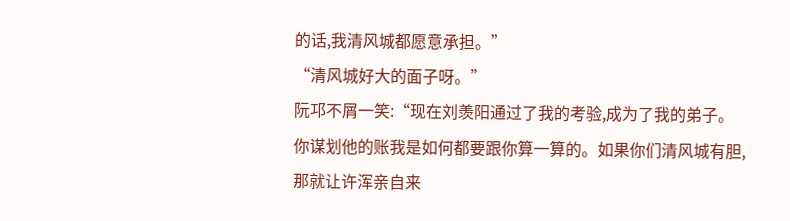的话,我清风城都愿意承担。”
“清风城好大的面子呀。”
阮邛不屑一笑:“现在刘羡阳通过了我的考验,成为了我的弟子。你谋划他的账我是如何都要跟你算一算的。如果你们清风城有胆,那就让许浑亲自来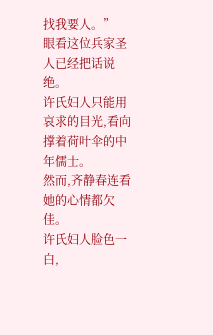找我要人。”
眼看这位兵家圣人已经把话说绝。
许氏妇人只能用哀求的目光,看向撑着荷叶伞的中年儒士。
然而,齐静春连看她的心情都欠佳。
许氏妇人脸色一白,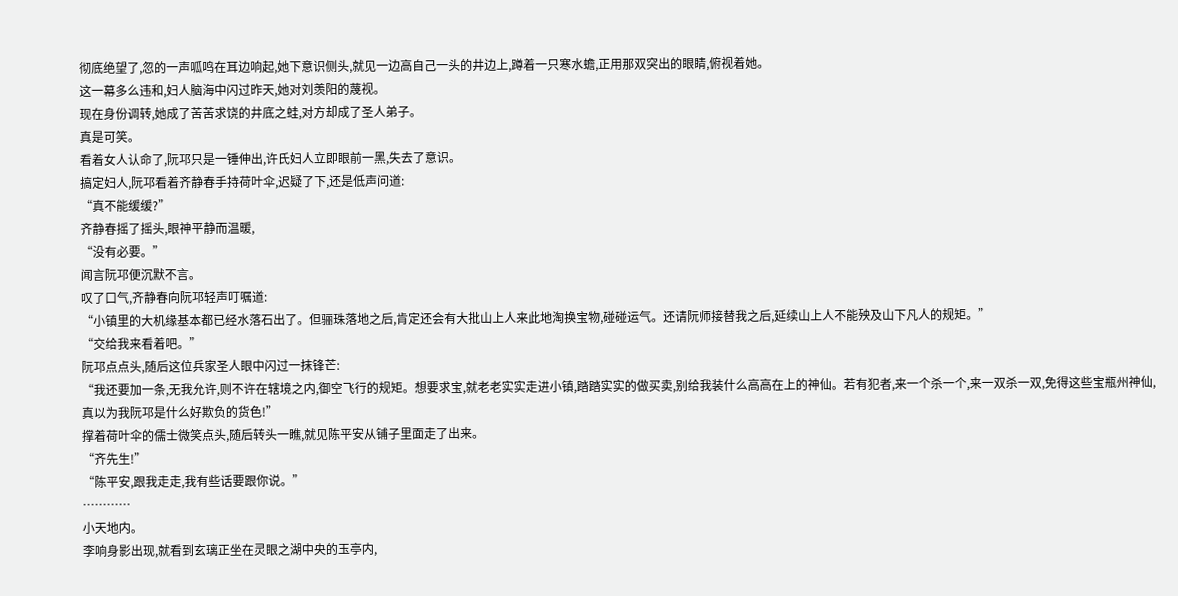彻底绝望了,忽的一声呱鸣在耳边响起,她下意识侧头,就见一边高自己一头的井边上,蹲着一只寒水蟾,正用那双突出的眼睛,俯视着她。
这一幕多么违和,妇人脑海中闪过昨天,她对刘羡阳的蔑视。
现在身份调转,她成了苦苦求饶的井底之蛙,对方却成了圣人弟子。
真是可笑。
看着女人认命了,阮邛只是一锤伸出,许氏妇人立即眼前一黑,失去了意识。
搞定妇人,阮邛看着齐静春手持荷叶伞,迟疑了下,还是低声问道:
“真不能缓缓?”
齐静春摇了摇头,眼神平静而温暖,
“没有必要。”
闻言阮邛便沉默不言。
叹了口气,齐静春向阮邛轻声叮嘱道:
“小镇里的大机缘基本都已经水落石出了。但骊珠落地之后,肯定还会有大批山上人来此地淘换宝物,碰碰运气。还请阮师接替我之后,延续山上人不能殃及山下凡人的规矩。”
“交给我来看着吧。”
阮邛点点头,随后这位兵家圣人眼中闪过一抹锋芒:
“我还要加一条,无我允许,则不许在辖境之内,御空飞行的规矩。想要求宝,就老老实实走进小镇,踏踏实实的做买卖,别给我装什么高高在上的神仙。若有犯者,来一个杀一个,来一双杀一双,免得这些宝瓶州神仙,真以为我阮邛是什么好欺负的货色!”
撑着荷叶伞的儒士微笑点头,随后转头一瞧,就见陈平安从铺子里面走了出来。
“齐先生!”
“陈平安,跟我走走,我有些话要跟你说。”
…………
小天地内。
李响身影出现,就看到玄璃正坐在灵眼之湖中央的玉亭内,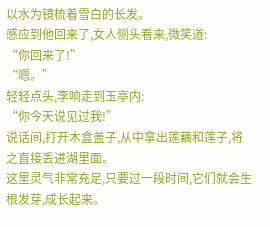以水为镜梳着雪白的长发。
感应到他回来了,女人侧头看来,微笑道:
“你回来了!”
“嗯。”
轻轻点头,李响走到玉亭内:
“你今天说见过我!”
说话间,打开木盒盖子,从中拿出莲藕和莲子,将之直接丢进湖里面。
这里灵气非常充足,只要过一段时间,它们就会生根发芽,成长起来。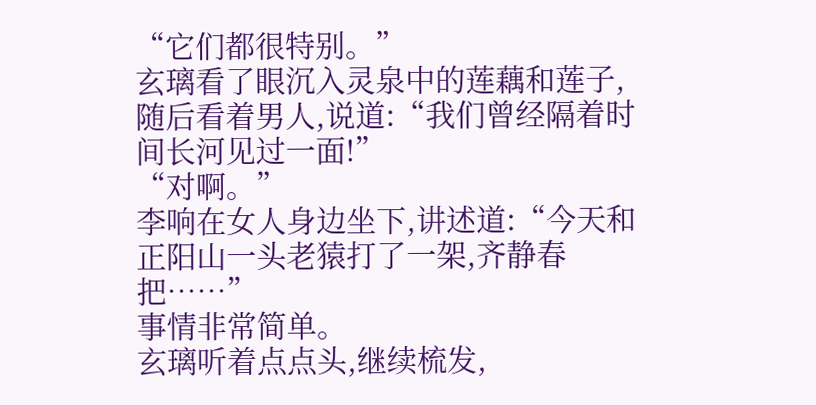“它们都很特别。”
玄璃看了眼沉入灵泉中的莲藕和莲子,随后看着男人,说道:“我们曾经隔着时间长河见过一面!”
“对啊。”
李响在女人身边坐下,讲述道:“今天和正阳山一头老猿打了一架,齐静春把……”
事情非常简单。
玄璃听着点点头,继续梳发,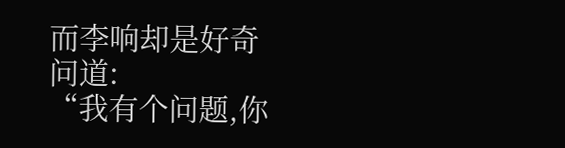而李响却是好奇问道:
“我有个问题,你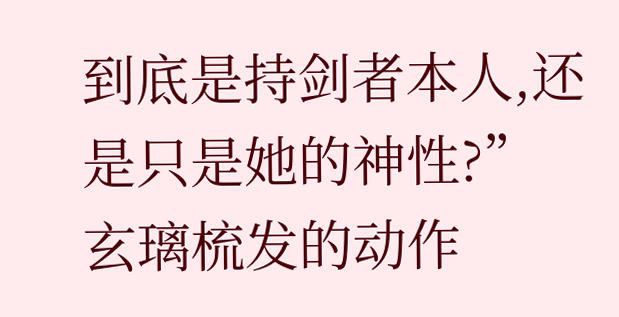到底是持剑者本人,还是只是她的神性?”
玄璃梳发的动作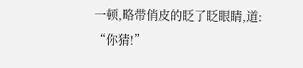一顿,略带俏皮的眨了眨眼睛,道:
“你猜!”